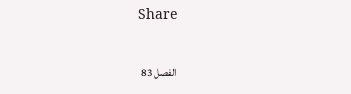Share

الفصل 83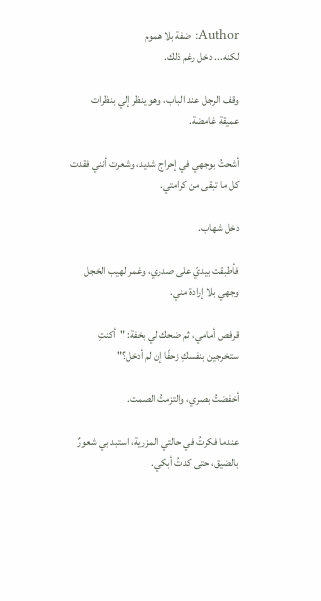Author: ضفة بلا هموم
لكنه... دخل رغم ذلك.

وقف الرجل عند الباب، وهو ينظر إلي بنظرات عميقة غامضة.

أشحتُ بوجهي في إحراج شديد، وشعرت أنني فقدت كل ما تبقى من كرامتي.

دخل شهاب.

فأطبقت بيديّ على صدري، وغمر لهيب الخجل وجهي بلا إرادة مني.

قرفص أمامي، ثم ضحك لي بخفة: "أكنتِ ستخرجين بنفسكِ زحفًا إن لم أدخل؟"

أخفضتُ بصري، والتزمتُ الصمت.

عندما فكرتُ في حالتي المزرية، استبد بي شعورٌ بالضيق، حتى كدتُ أبكي.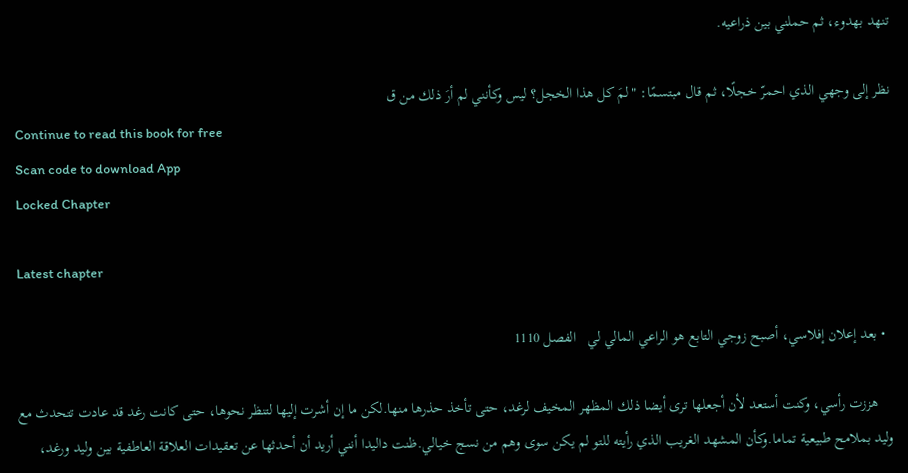تنهد بهدوء، ثم حملني بين ذراعيه.

نظر إلى وجهي الذي احمرّ خجلًا، ثم قال مبتسمًا: "لمَ كل هذا الخجل؟ ليس وكأنني لم أرَ ذلك من ق
Continue to read this book for free
Scan code to download App
Locked Chapter

Latest chapter

  • بعد إعلان إفلاسي، أصبح زوجي التابع هو الراعي المالي لي   الفصل 1110

    هززت رأسي، وكنت أستعد لأن أجعلها ترى أيضا ذلك المظهر المخيف لرغد، حتى تأخذ حذرها منها.لكن ما إن أشرت إليها لتنظر نحوها، حتى كانت رغد قد عادت تتحدث مع وليد بملامح طبيعية تماما.وكأن المشهد الغريب الذي رأيته للتو لم يكن سوى وهم من نسج خيالي.ظنت داليدا أنني أريد أن أحدثها عن تعقيدات العلاقة العاطفية بين وليد ورغد،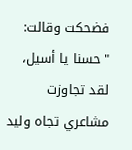فضحكت وقالت: "حسنا يا أسيل، لقد تجاوزت مشاعري تجاه وليد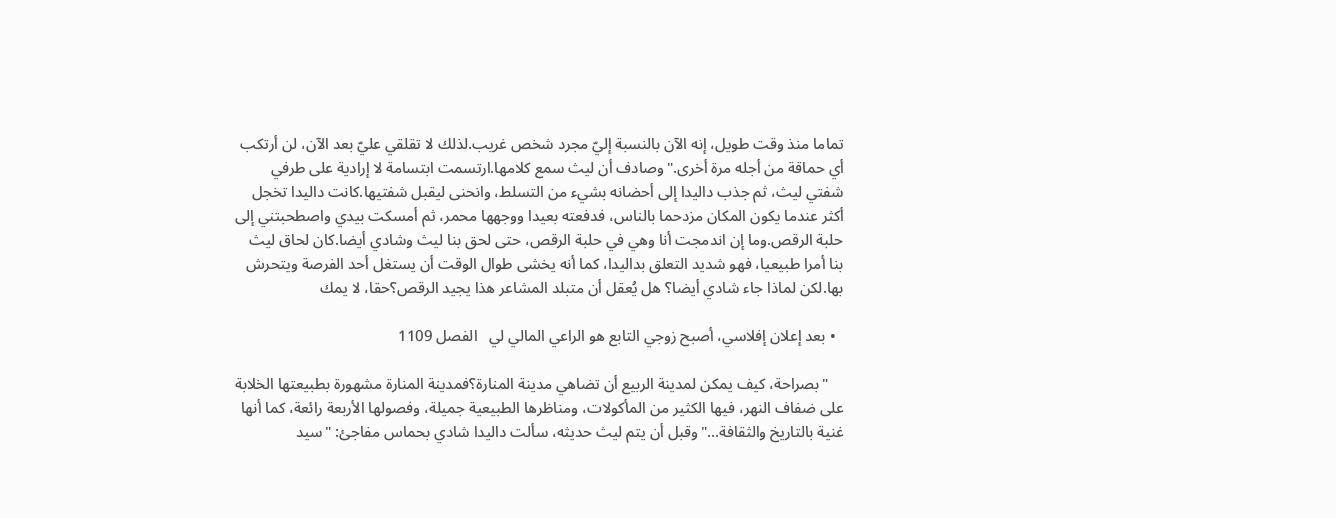تماما منذ وقت طويل، إنه الآن بالنسبة إليّ مجرد شخص غريب.لذلك لا تقلقي عليّ بعد الآن، لن أرتكب أي حماقة من أجله مرة أخرى."وصادف أن ليث سمع كلامها.ارتسمت ابتسامة لا إرادية على طرفي شفتي ليث، ثم جذب داليدا إلى أحضانه بشيء من التسلط، وانحنى ليقبل شفتيها.كانت داليدا تخجل أكثر عندما يكون المكان مزدحما بالناس، فدفعته بعيدا ووجهها محمر، ثم أمسكت بيدي واصطحبتني إلى حلبة الرقص.وما إن اندمجت أنا وهي في حلبة الرقص، حتى لحق بنا ليث وشادي أيضا.كان لحاق ليث بنا أمرا طبيعيا، فهو شديد التعلق بداليدا، كما أنه يخشى طوال الوقت أن يستغل أحد الفرصة ويتحرش بها.لكن لماذا جاء شادي أيضا؟ هل يُعقل أن متبلد المشاعر هذا يجيد الرقص؟حقا، لا يمك

  • بعد إعلان إفلاسي، أصبح زوجي التابع هو الراعي المالي لي   الفصل 1109

    "بصراحة، كيف يمكن لمدينة الربيع أن تضاهي مدينة المنارة؟فمدينة المنارة مشهورة بطبيعتها الخلابة على ضفاف النهر، فيها الكثير من المأكولات، ومناظرها الطبيعية جميلة، وفصولها الأربعة رائعة، كما أنها غنية بالتاريخ والثقافة…"وقبل أن يتم ليث حديثه، سألت داليدا شادي بحماس مفاجئ: "سيد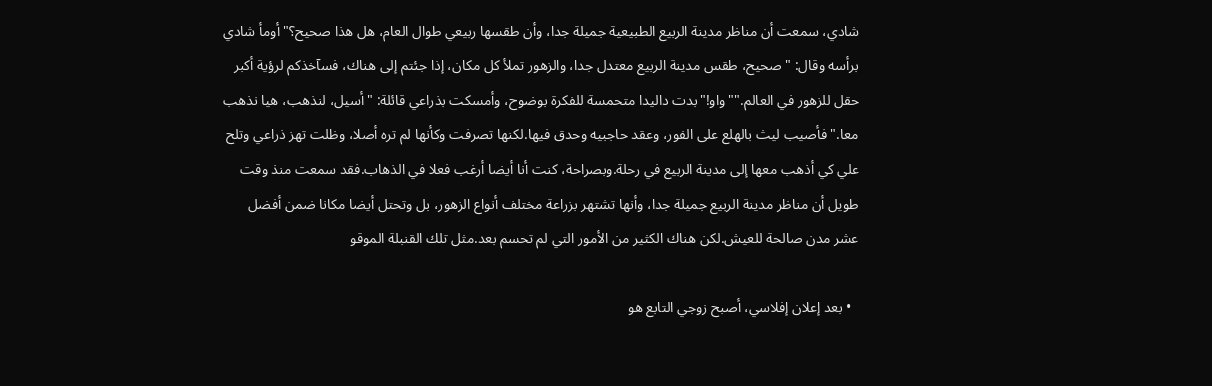شادي، سمعت أن مناظر مدينة الربيع الطبيعية جميلة جدا، وأن طقسها ربيعي طوال العام، هل هذا صحيح؟"أومأ شادي برأسه وقال: "صحيح، طقس مدينة الربيع معتدل جدا، والزهور تملأ كل مكان، إذا جئتم إلى هناك، فسآخذكم لرؤية أكبر حقل للزهور في العالم.""واو!"بدت داليدا متحمسة للفكرة بوضوح، وأمسكت بذراعي قائلة: "أسيل، لنذهب، هيا نذهب معا."فأصيب ليث بالهلع على الفور، وعقد حاجبيه وحدق فيها.لكنها تصرفت وكأنها لم تره أصلا، وظلت تهز ذراعي وتلح علي كي أذهب معها إلى مدينة الربيع في رحلة.وبصراحة، كنت أنا أيضا أرغب فعلا في الذهاب.فقد سمعت منذ وقت طويل أن مناظر مدينة الربيع جميلة جدا، وأنها تشتهر بزراعة مختلف أنواع الزهور، بل وتحتل أيضا مكانا ضمن أفضل عشر مدن صالحة للعيش.لكن هناك الكثير من الأمور التي لم تحسم بعد.مثل تلك القنبلة الموقو

  • بعد إعلان إفلاسي، أصبح زوجي التابع هو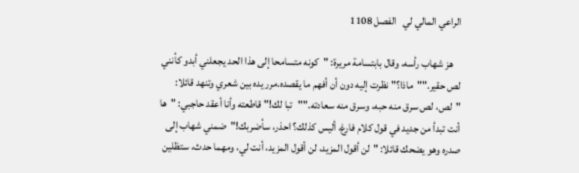الراعي المالي لي   الفصل 1108

    هز شهاب رأسه، وقال بابتسامة مريرة: "كونه متسامحا إلى هذا الحد يجعلني أبدو كأنني لص حقير.""ماذا؟" نظرت إليه دون أن أفهم ما يقصده.مرر يده بين شعري وتنهد قائلا: "لص، لص سرق منه حبه، وسرق منه سعادته.""تبا لك!" قاطعته وأنا أعقد حاجبي: "ها أنت تبدأ من جديد في قول كلام فارغ، أليس كذلك؟ احذر، سأضربك!"ضمني شهاب إلى صدره وهو يضحك قائلا: "لن أقول المزيد، لن أقول المزيد، أنت لي، ومهما حدث، ستظلين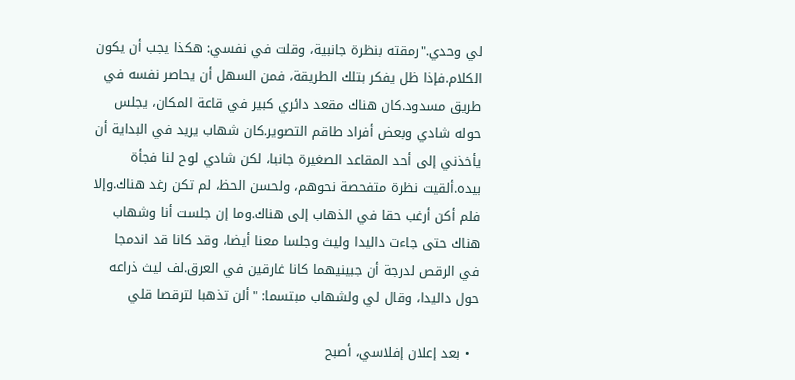لي وحدي."رمقته بنظرة جانبية، وقلت في نفسي: هكذا يجب أن يكون الكلام.فإذا ظل يفكر بتلك الطريقة، فمن السهل أن يحاصر نفسه في طريق مسدود.كان هناك مقعد دائري كبير في قاعة المكان، يجلس حوله شادي وبعض أفراد طاقم التصوير.كان شهاب يريد في البداية أن يأخذني إلى أحد المقاعد الصغيرة جانبا، لكن شادي لوح لنا فجأة بيده.ألقيت نظرة متفحصة نحوهم، ولحسن الحظ، لم تكن رغد هناك.وإلا فلم أكن أرغب حقا في الذهاب إلى هناك.وما إن جلست أنا وشهاب هناك حتى جاءت داليدا وليث وجلسا معنا أيضا، وقد كانا قد اندمجا في الرقص لدرجة أن جبينيهما كانا غارقين في العرق.لف ليث ذراعه حول داليدا، وقال لي ولشهاب مبتسما: "ألن تذهبا لترقصا قلي

  • بعد إعلان إفلاسي، أصبح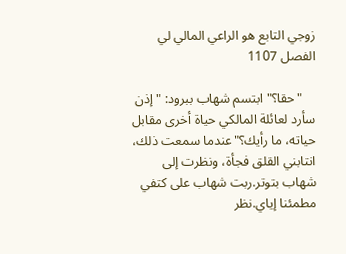زوجي التابع هو الراعي المالي لي   الفصل 1107

    "حقا؟" ابتسم شهاب ببرود: "إذن سأرد لعائلة المالكي حياة أخرى مقابل حياته، ما رأيك؟"عندما سمعت ذلك، انتابني القلق فجأة، ونظرت إلى شهاب بتوتر.ربت شهاب على كتفي مطمئنا إياي.نظر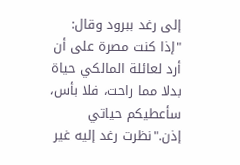إلى رغد ببرود وقال: "إذا كنت مصرة على أن أرد لعائلة المالكي حياة بدلا مما راحت، فلا بأس، سأعطيكم حياتي إذن."نظرت رغد إليه غير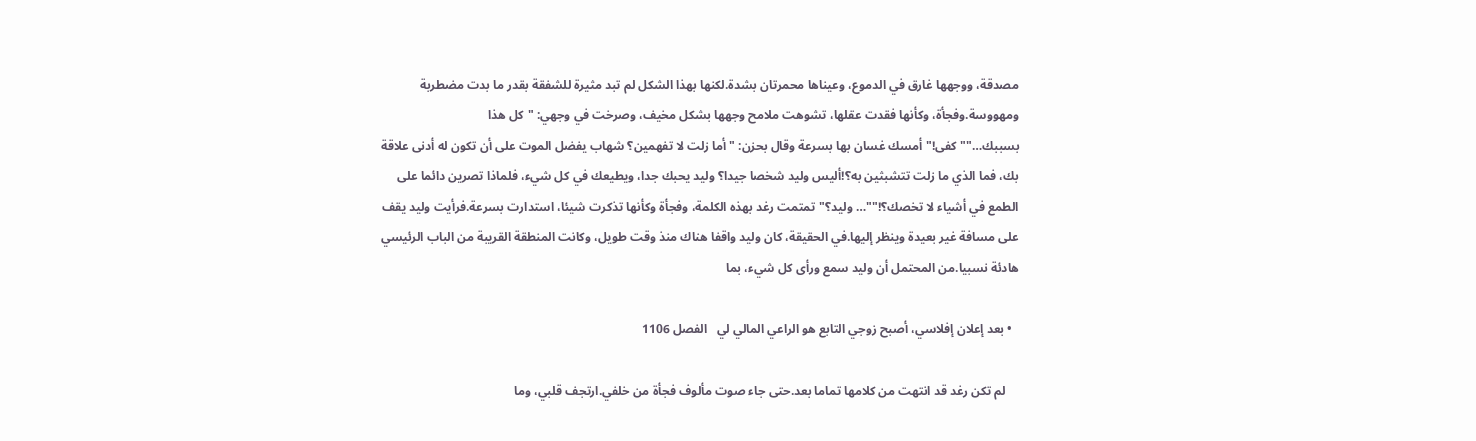مصدقة، ووجهها غارق في الدموع، وعيناها محمرتان بشدة.لكنها بهذا الشكل لم تبد مثيرة للشفقة بقدر ما بدت مضطربة ومهووسة.وفجأة، وكأنها فقدت عقلها، تشوهت ملامح وجهها بشكل مخيف، وصرخت في وجهي: "كل هذا بسببك…""كفى!"أمسك غسان بها بسرعة وقال بحزن: "أما زلت لا تفهمين؟ شهاب يفضل الموت على أن تكون له أدنى علاقة بك، فما الذي ما زلت تتشبثين به؟!أليس وليد شخصا جيدا؟ وليد يحبك جدا، ويطيعك في كل شيء، فلماذا تصرين دائما على الطمع في أشياء لا تخصك؟!""… وليد؟"تمتمت رغد بهذه الكلمة، وفجأة وكأنها تذكرت شيئا، استدارت بسرعة.فرأيت وليد يقف على مسافة غير بعيدة وينظر إليها.في الحقيقة، كان وليد واقفا هناك منذ وقت طويل، وكانت المنطقة القريبة من الباب الرئيسي هادئة نسبيا.من المحتمل أن وليد سمع ورأى كل شيء، بما

  • بعد إعلان إفلاسي، أصبح زوجي التابع هو الراعي المالي لي   الفصل 1106

    لم تكن رغد قد انتهت من كلامها تماما بعد.حتى جاء صوت مألوف فجأة من خلفي.ارتجف قلبي، وما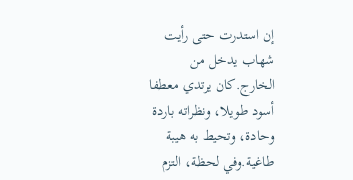إن استدرت حتى رأيت شهاب يدخل من الخارج.كان يرتدي معطفا أسود طويلا، ونظراته باردة وحادة، وتحيط به هيبة طاغية.وفي لحظة، التزم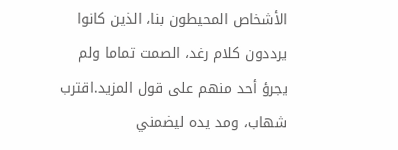الأشخاص المحيطون بنا، الذين كانوا يرددون كلام رغد، الصمت تماما ولم يجرؤ أحد منهم على قول المزيد.اقترب شهاب، ومد يده ليضمني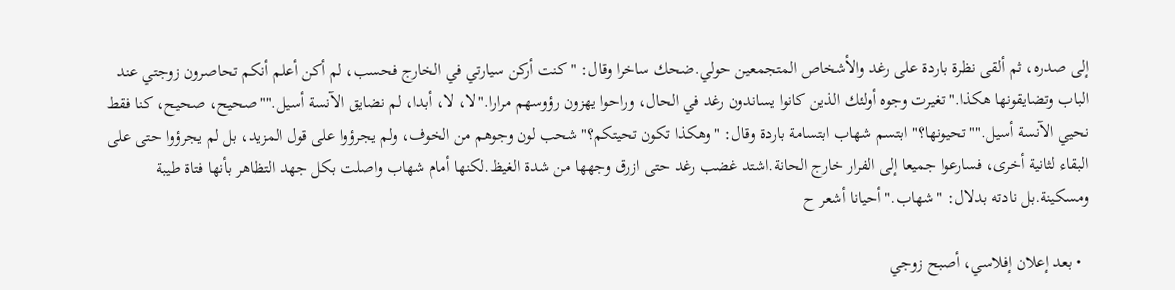إلى صدره، ثم ألقى نظرة باردة على رغد والأشخاص المتجمعين حولي.ضحك ساخرا وقال: "كنت أركن سيارتي في الخارج فحسب، لم أكن أعلم أنكم تحاصرون زوجتي عند الباب وتضايقونها هكذا."تغيرت وجوه أولئك الذين كانوا يساندون رغد في الحال، وراحوا يهزون رؤوسهم مرارا."لا، لا، أبدا، لم نضايق الآنسة أسيل.""صحيح، صحيح، كنا فقط نحيي الآنسة أسيل.""تحيونها؟" ابتسم شهاب ابتسامة باردة وقال: "وهكذا تكون تحيتكم؟"شحب لون وجوهم من الخوف، ولم يجرؤوا على قول المزيد، بل لم يجرؤوا حتى على البقاء لثانية أخرى، فسارعوا جميعا إلى الفرار خارج الحانة.اشتد غضب رغد حتى ازرق وجهها من شدة الغيظ.لكنها أمام شهاب واصلت بكل جهد التظاهر بأنها فتاة طيبة ومسكينة.بل نادته بدلال: "شهاب."أحيانا أشعر ح

  • بعد إعلان إفلاسي، أصبح زوجي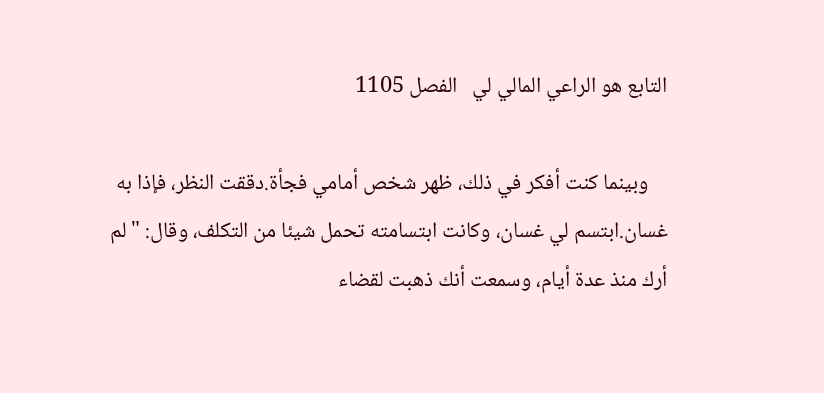التابع هو الراعي المالي لي   الفصل 1105

    وبينما كنت أفكر في ذلك، ظهر شخص أمامي فجأة.دققت النظر، فإذا به غسان.ابتسم لي غسان، وكانت ابتسامته تحمل شيئا من التكلف، وقال: "لم أرك منذ عدة أيام، وسمعت أنك ذهبت لقضاء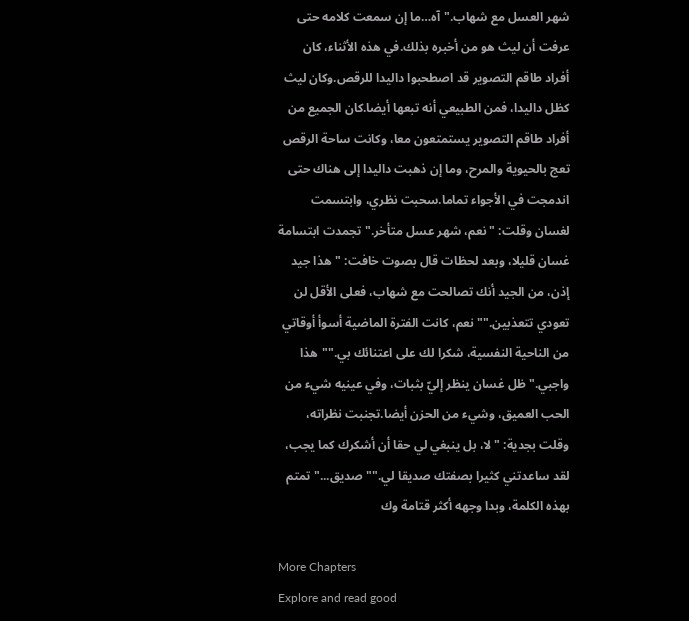شهر العسل مع شهاب."آه…ما إن سمعت كلامه حتى عرفت أن ليث هو من أخبره بذلك.في هذه الأثناء، كان أفراد طاقم التصوير قد اصطحبوا داليدا للرقص.وكان ليث كظل داليدا، فمن الطبيعي أنه تبعها أيضا.كان الجميع من أفراد طاقم التصوير يستمتعون معا، وكانت ساحة الرقص تعج بالحيوية والمرح، وما إن ذهبت داليدا إلى هناك حتى اندمجت في الأجواء تماما.سحبت نظري، وابتسمت لغسان وقلت: "نعم، شهر عسل متأخر."تجمدت ابتسامة غسان قليلا، وبعد لحظات قال بصوت خافت: "هذا جيد إذن، من الجيد أنك تصالحت مع شهاب، فعلى الأقل لن تعودي تتعذبين.""نعم، كانت الفترة الماضية أسوأ أوقاتي من الناحية النفسية، شكرا لك على اعتنائك بي.""هذا واجبي."ظل غسان ينظر إليّ بثبات، وفي عينيه شيء من الحب العميق، وشيء من الحزن أيضا.تجنبت نظراته، وقلت بجدية: "لا، بل ينبغي لي حقا أن أشكرك كما يجب، لقد ساعدتني كثيرا بصفتك صديقا لي.""صديق..."تمتم بهذه الكلمة، وبدا وجهه أكثر قتامة وك

More Chapters
Explore and read good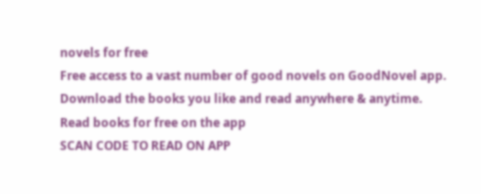novels for free
Free access to a vast number of good novels on GoodNovel app. Download the books you like and read anywhere & anytime.
Read books for free on the app
SCAN CODE TO READ ON APP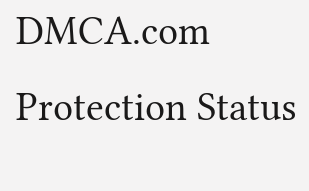DMCA.com Protection Status